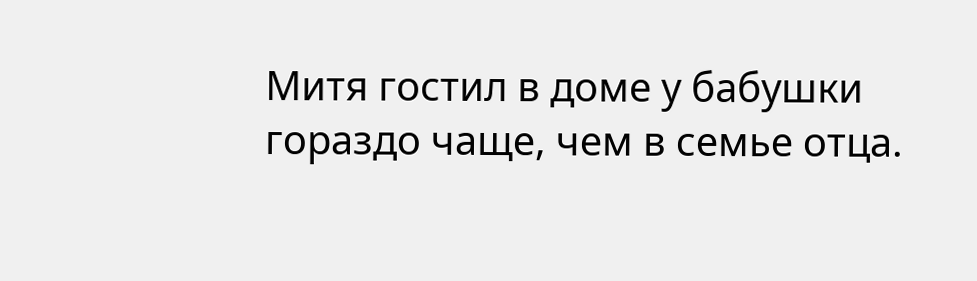Митя гостил в доме у бабушки гораздо чаще, чем в семье отца.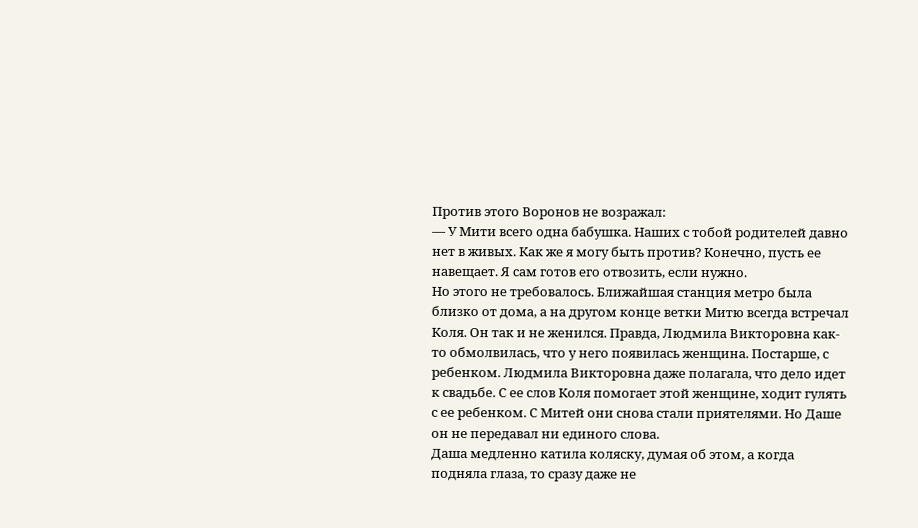Против этого Воронов не возражал:
— У Мити всего одна бабушка. Наших с тобой родителей давно нет в живых. Как же я могу быть против? Конечно, пусть ее навещает. Я сам готов его отвозить, если нужно.
Но этого не требовалось. Ближайшая станция метро была близко от дома, а на другом конце ветки Митю всегда встречал Коля. Он так и не женился. Правда, Людмила Викторовна как-то обмолвилась, что у него появилась женщина. Постарше, с ребенком. Людмила Викторовна даже полагала, что дело идет к свадьбе. С ее слов Коля помогает этой женщине, ходит гулять с ее ребенком. С Митей они снова стали приятелями. Но Даше он не передавал ни единого слова.
Даша медленно катила коляску, думая об этом, а когда подняла глаза, то сразу даже не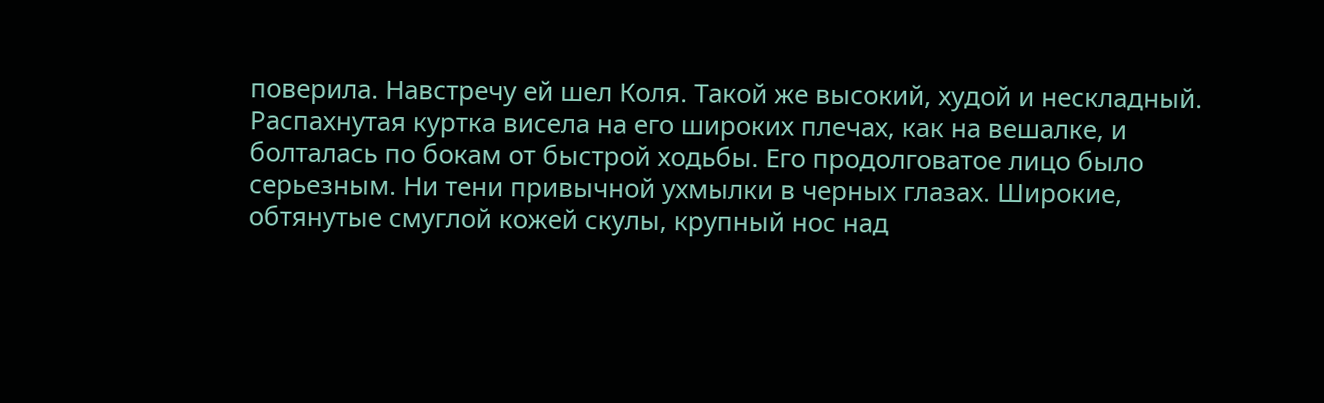поверила. Навстречу ей шел Коля. Такой же высокий, худой и нескладный. Распахнутая куртка висела на его широких плечах, как на вешалке, и болталась по бокам от быстрой ходьбы. Его продолговатое лицо было серьезным. Ни тени привычной ухмылки в черных глазах. Широкие, обтянутые смуглой кожей скулы, крупный нос над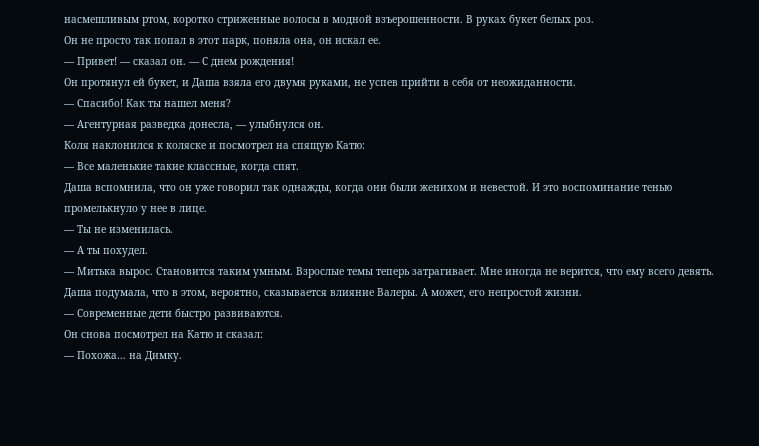насмешливым ртом, коротко стриженные волосы в модной взъерошенности. В руках букет белых роз.
Он не просто так попал в этот парк, поняла она, он искал ее.
— Привет! — сказал он. — С днем рождения!
Он протянул ей букет, и Даша взяла его двумя руками, не успев прийти в себя от неожиданности.
— Спасибо! Как ты нашел меня?
— Агентурная разведка донесла, — улыбнулся он.
Коля наклонился к коляске и посмотрел на спящую Катю:
— Все маленькие такие классные, когда спят.
Даша вспомнила, что он уже говорил так однажды, когда они были женихом и невестой. И это воспоминание тенью промелькнуло у нее в лице.
— Ты не изменилась.
— А ты похудел.
— Митька вырос. Становится таким умным. Взрослые темы теперь затрагивает. Мне иногда не верится, что ему всего девять.
Даша подумала, что в этом, вероятно, сказывается влияние Валеры. А может, его непростой жизни.
— Современные дети быстро развиваются.
Он снова посмотрел на Катю и сказал:
— Похожа… на Димку.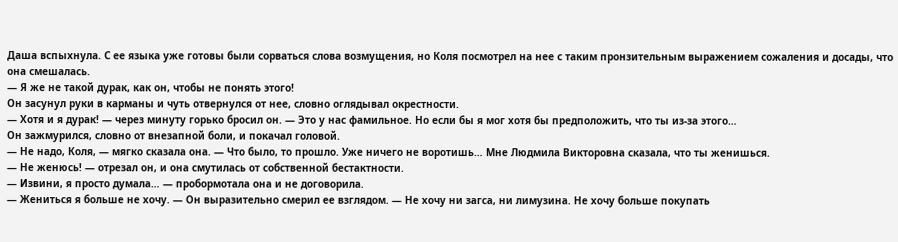Даша вспыхнула. С ее языка уже готовы были сорваться слова возмущения, но Коля посмотрел на нее с таким пронзительным выражением сожаления и досады, что она смешалась.
— Я же не такой дурак, как он, чтобы не понять этого!
Он засунул руки в карманы и чуть отвернулся от нее, словно оглядывал окрестности.
— Хотя и я дурак! — через минуту горько бросил он. — Это у нас фамильное. Но если бы я мог хотя бы предположить, что ты из-за этого…
Он зажмурился, словно от внезапной боли, и покачал головой.
— Не надо, Коля, — мягко сказала она. — Что было, то прошло. Уже ничего не воротишь… Мне Людмила Викторовна сказала, что ты женишься.
— Не женюсь! — отрезал он, и она смутилась от собственной бестактности.
— Извини, я просто думала… — пробормотала она и не договорила.
— Жениться я больше не хочу. — Он выразительно смерил ее взглядом. — Не хочу ни загса, ни лимузина. Не хочу больше покупать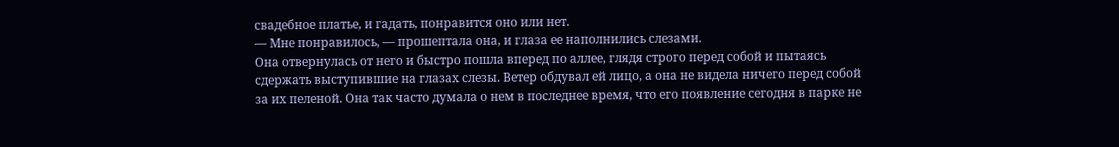свадебное платье, и гадать, понравится оно или нет.
— Мне понравилось, — прошептала она, и глаза ее наполнились слезами.
Она отвернулась от него и быстро пошла вперед по аллее, глядя строго перед собой и пытаясь сдержать выступившие на глазах слезы. Ветер обдувал ей лицо, а она не видела ничего перед собой за их пеленой. Она так часто думала о нем в последнее время, что его появление сегодня в парке не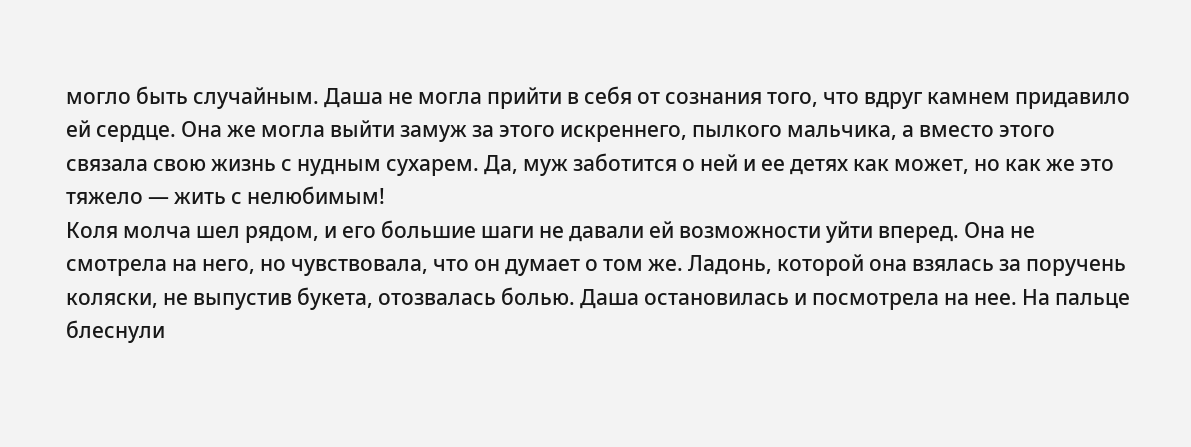могло быть случайным. Даша не могла прийти в себя от сознания того, что вдруг камнем придавило ей сердце. Она же могла выйти замуж за этого искреннего, пылкого мальчика, а вместо этого связала свою жизнь с нудным сухарем. Да, муж заботится о ней и ее детях как может, но как же это тяжело — жить с нелюбимым!
Коля молча шел рядом, и его большие шаги не давали ей возможности уйти вперед. Она не смотрела на него, но чувствовала, что он думает о том же. Ладонь, которой она взялась за поручень коляски, не выпустив букета, отозвалась болью. Даша остановилась и посмотрела на нее. На пальце блеснули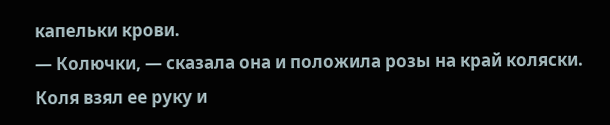капельки крови.
— Колючки, — сказала она и положила розы на край коляски.
Коля взял ее руку и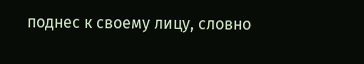поднес к своему лицу, словно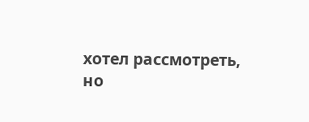хотел рассмотреть, но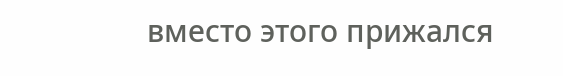вместо этого прижался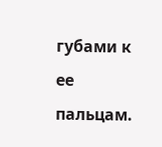губами к ее пальцам.